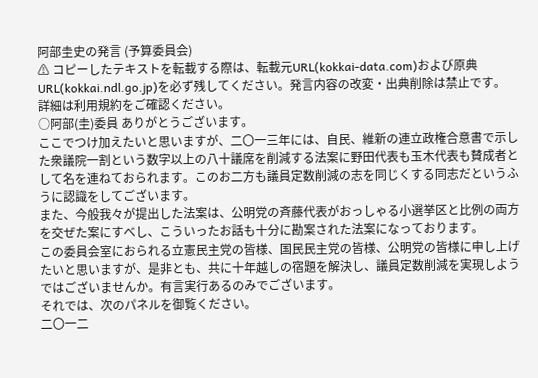阿部圭史の発言 (予算委員会)
⚠ コピーしたテキストを転載する際は、転載元URL(kokkai-data.com)および原典URL(kokkai.ndl.go.jp)を必ず残してください。発言内容の改変・出典削除は禁止です。
詳細は利用規約をご確認ください。
○阿部(圭)委員 ありがとうございます。
ここでつけ加えたいと思いますが、二〇一三年には、自民、維新の連立政権合意書で示した衆議院一割という数字以上の八十議席を削減する法案に野田代表も玉木代表も賛成者として名を連ねておられます。このお二方も議員定数削減の志を同じくする同志だというふうに認識をしてございます。
また、今般我々が提出した法案は、公明党の斉藤代表がおっしゃる小選挙区と比例の両方を交ぜた案にすべし、こういったお話も十分に勘案された法案になっております。
この委員会室におられる立憲民主党の皆様、国民民主党の皆様、公明党の皆様に申し上げたいと思いますが、是非とも、共に十年越しの宿題を解決し、議員定数削減を実現しようではございませんか。有言実行あるのみでございます。
それでは、次のパネルを御覧ください。
二〇一二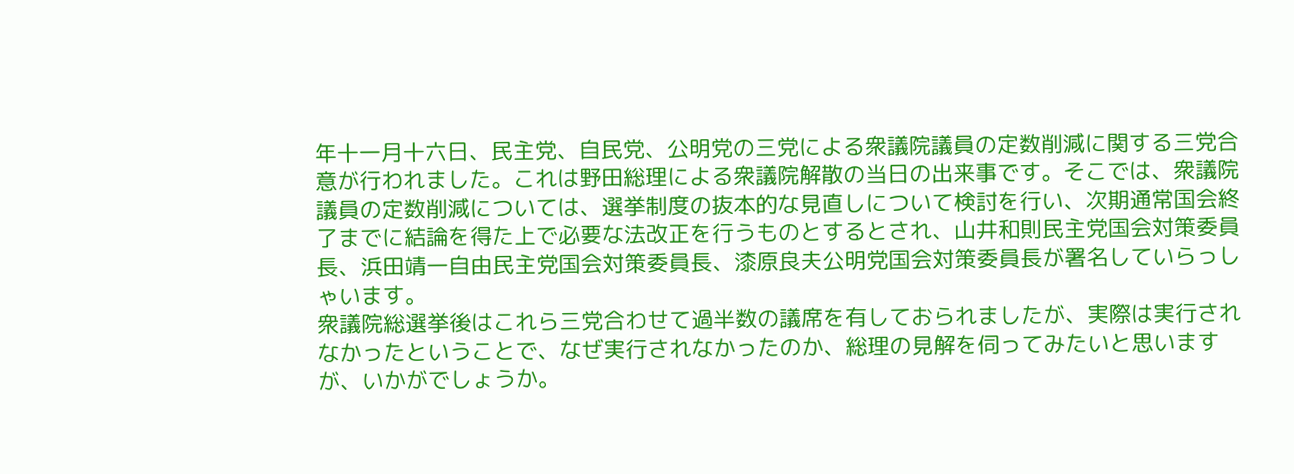年十一月十六日、民主党、自民党、公明党の三党による衆議院議員の定数削減に関する三党合意が行われました。これは野田総理による衆議院解散の当日の出来事です。そこでは、衆議院議員の定数削減については、選挙制度の抜本的な見直しについて検討を行い、次期通常国会終了までに結論を得た上で必要な法改正を行うものとするとされ、山井和則民主党国会対策委員長、浜田靖一自由民主党国会対策委員長、漆原良夫公明党国会対策委員長が署名していらっしゃいます。
衆議院総選挙後はこれら三党合わせて過半数の議席を有しておられましたが、実際は実行されなかったということで、なぜ実行されなかったのか、総理の見解を伺ってみたいと思いますが、いかがでしょうか。